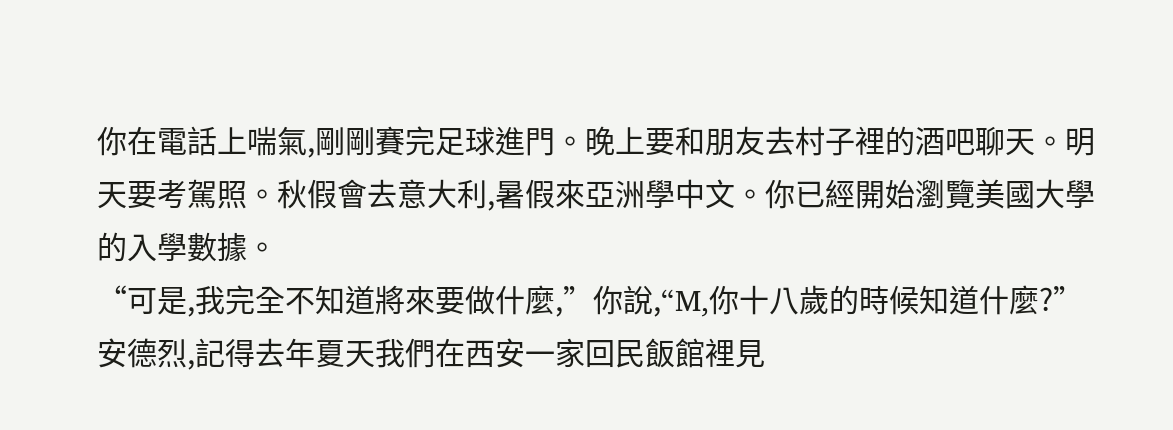你在電話上喘氣,剛剛賽完足球進門。晚上要和朋友去村子裡的酒吧聊天。明天要考駕照。秋假會去意大利,暑假來亞洲學中文。你已經開始瀏覽美國大學的入學數據。
“可是,我完全不知道將來要做什麼,”你說,“M,你十八歲的時候知道什麼?”
安德烈,記得去年夏天我們在西安一家回民飯館裡見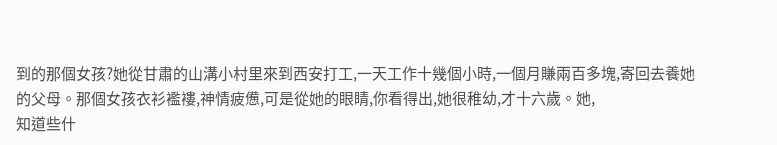到的那個女孩?她從甘肅的山溝小村里來到西安打工,一天工作十幾個小時,一個月賺兩百多塊,寄回去養她的父母。那個女孩衣衫襤褸,神情疲憊,可是從她的眼睛,你看得出,她很稚幼,才十六歲。她,
知道些什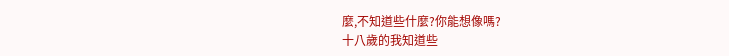麼,不知道些什麼?你能想像嗎?
十八歲的我知道些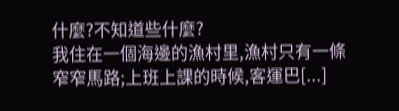什麼?不知道些什麼?
我住在一個海邊的漁村里,漁村只有一條窄窄馬路;上班上課的時候,客運巴[...]